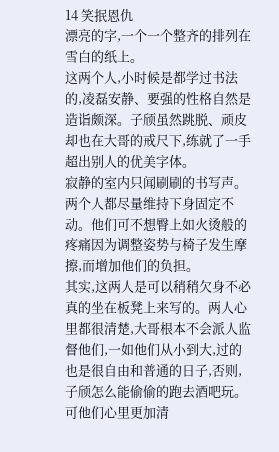14 笑抿恩仇
漂亮的字,一个一个整齐的排列在雪白的纸上。
这两个人,小时候是都学过书法的,凌磊安静、要强的性格自然是造诣颇深。子颀虽然跳脱、顽皮却也在大哥的戒尺下,练就了一手超出别人的优美字体。
寂静的室内只闻刷刷的书写声。两个人都尽量维持下身固定不动。他们可不想臀上如火烫般的疼痛因为调整姿势与椅子发生摩擦,而增加他们的负担。
其实,这两人是可以稍稍欠身不必真的坐在板凳上来写的。两人心里都很清楚,大哥根本不会派人监督他们,一如他们从小到大,过的也是很自由和普通的日子,否则,子颀怎么能偷偷的跑去酒吧玩。
可他们心里更加清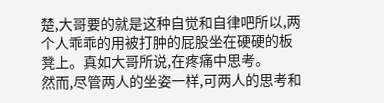楚,大哥要的就是这种自觉和自律吧所以,两个人乖乖的用被打肿的屁股坐在硬硬的板凳上。真如大哥所说,在疼痛中思考。
然而,尽管两人的坐姿一样,可两人的思考和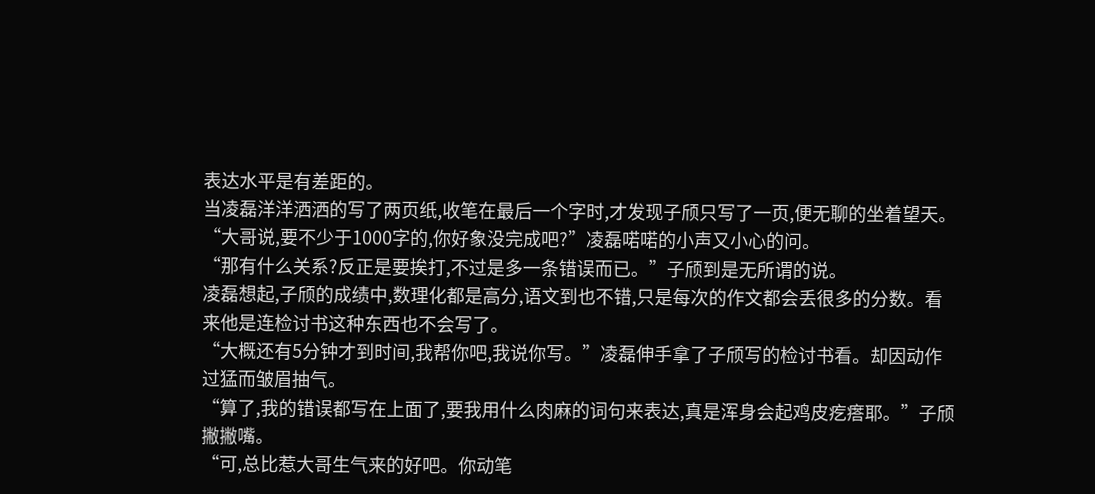表达水平是有差距的。
当凌磊洋洋洒洒的写了两页纸,收笔在最后一个字时,才发现子颀只写了一页,便无聊的坐着望天。
“大哥说,要不少于1000字的,你好象没完成吧?”凌磊喏喏的小声又小心的问。
“那有什么关系?反正是要挨打,不过是多一条错误而已。”子颀到是无所谓的说。
凌磊想起,子颀的成绩中,数理化都是高分,语文到也不错,只是每次的作文都会丢很多的分数。看来他是连检讨书这种东西也不会写了。
“大概还有5分钟才到时间,我帮你吧,我说你写。”凌磊伸手拿了子颀写的检讨书看。却因动作过猛而皱眉抽气。
“算了,我的错误都写在上面了,要我用什么肉麻的词句来表达,真是浑身会起鸡皮疙瘩耶。”子颀撇撇嘴。
“可,总比惹大哥生气来的好吧。你动笔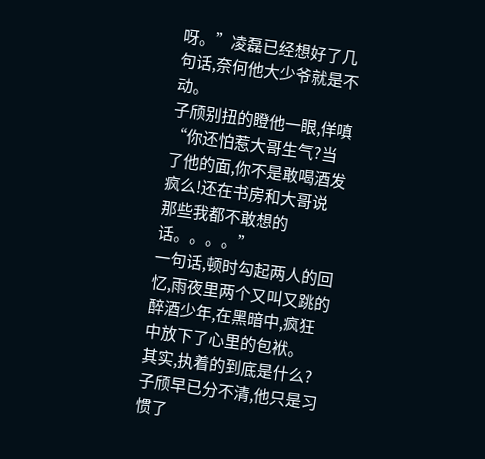呀。”凌磊已经想好了几句话,奈何他大少爷就是不动。
子颀别扭的瞪他一眼,佯嗔“你还怕惹大哥生气?当了他的面,你不是敢喝酒发疯么!还在书房和大哥说那些我都不敢想的话。。。。”
一句话,顿时勾起两人的回忆,雨夜里两个又叫又跳的醉酒少年,在黑暗中,疯狂中放下了心里的包袱。
其实,执着的到底是什么?子颀早已分不清,他只是习惯了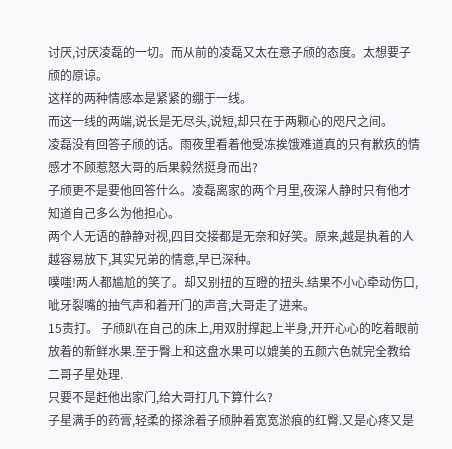讨厌,讨厌凌磊的一切。而从前的凌磊又太在意子颀的态度。太想要子颀的原谅。
这样的两种情感本是紧紧的绷于一线。
而这一线的两端,说长是无尽头,说短,却只在于两颗心的咫尺之间。
凌磊没有回答子颀的话。雨夜里看着他受冻挨饿难道真的只有歉疚的情感才不顾惹怒大哥的后果毅然挺身而出?
子颀更不是要他回答什么。凌磊离家的两个月里,夜深人静时只有他才知道自己多么为他担心。
两个人无语的静静对视,四目交接都是无奈和好笑。原来,越是执着的人越容易放下,其实兄弟的情意,早已深种。
噗嗤!两人都尴尬的笑了。却又别扭的互瞪的扭头.结果不小心牵动伤口,呲牙裂嘴的抽气声和着开门的声音,大哥走了进来。
15责打。 子颀趴在自己的床上,用双肘撑起上半身,开开心心的吃着眼前放着的新鲜水果.至于臀上和这盘水果可以媲美的五颜六色就完全教给二哥子星处理.
只要不是赶他出家门,给大哥打几下算什么?
子星满手的药膏,轻柔的搽涂着子颀肿着宽宽淤痕的红臀.又是心疼又是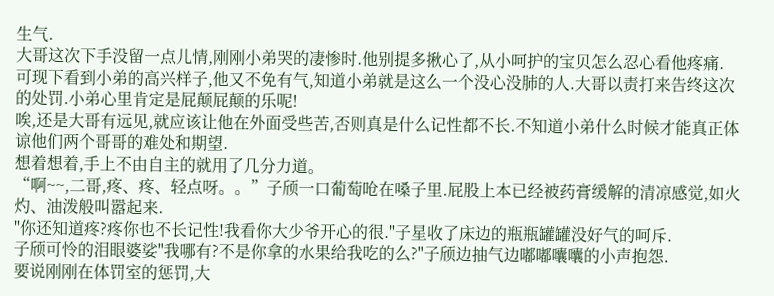生气.
大哥这次下手没留一点儿情,刚刚小弟哭的凄惨时.他别提多揪心了,从小呵护的宝贝怎么忍心看他疼痛.
可现下看到小弟的高兴样子,他又不免有气,知道小弟就是这么一个没心没肺的人.大哥以责打来告终这次的处罚.小弟心里肯定是屁颠屁颠的乐呢!
唉,还是大哥有远见,就应该让他在外面受些苦,否则真是什么记性都不长.不知道小弟什么时候才能真正体谅他们两个哥哥的难处和期望.
想着想着,手上不由自主的就用了几分力道。
“啊~~,二哥,疼、疼、轻点呀。。”子颀一口葡萄呛在嗓子里.屁股上本已经被药膏缓解的清凉感觉,如火灼、油泼般叫嚣起来.
"你还知道疼?疼你也不长记性!我看你大少爷开心的很."子星收了床边的瓶瓶罐罐没好气的呵斥.
子颀可怜的泪眼婆娑"我哪有?不是你拿的水果给我吃的么?"子颀边抽气边嘟嘟囔囔的小声抱怨.
要说刚刚在体罚室的惩罚,大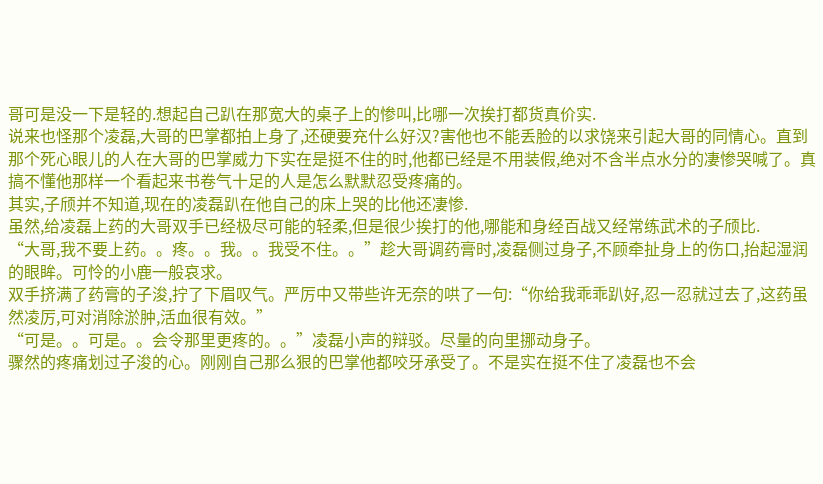哥可是没一下是轻的.想起自己趴在那宽大的桌子上的惨叫,比哪一次挨打都货真价实.
说来也怪那个凌磊,大哥的巴掌都拍上身了,还硬要充什么好汉?害他也不能丢脸的以求饶来引起大哥的同情心。直到那个死心眼儿的人在大哥的巴掌威力下实在是挺不住的时,他都已经是不用装假,绝对不含半点水分的凄惨哭喊了。真搞不懂他那样一个看起来书卷气十足的人是怎么默默忍受疼痛的。
其实,子颀并不知道,现在的凌磊趴在他自己的床上哭的比他还凄惨.
虽然,给凌磊上药的大哥双手已经极尽可能的轻柔,但是很少挨打的他,哪能和身经百战又经常练武术的子颀比.
“大哥,我不要上药。。疼。。我。。我受不住。。”趁大哥调药膏时,凌磊侧过身子,不顾牵扯身上的伤口,抬起湿润的眼眸。可怜的小鹿一般哀求。
双手挤满了药膏的子浚,拧了下眉叹气。严厉中又带些许无奈的哄了一句:“你给我乖乖趴好,忍一忍就过去了,这药虽然凌厉,可对消除淤肿,活血很有效。”
“可是。。可是。。会令那里更疼的。。”凌磊小声的辩驳。尽量的向里挪动身子。
骤然的疼痛划过子浚的心。刚刚自己那么狠的巴掌他都咬牙承受了。不是实在挺不住了凌磊也不会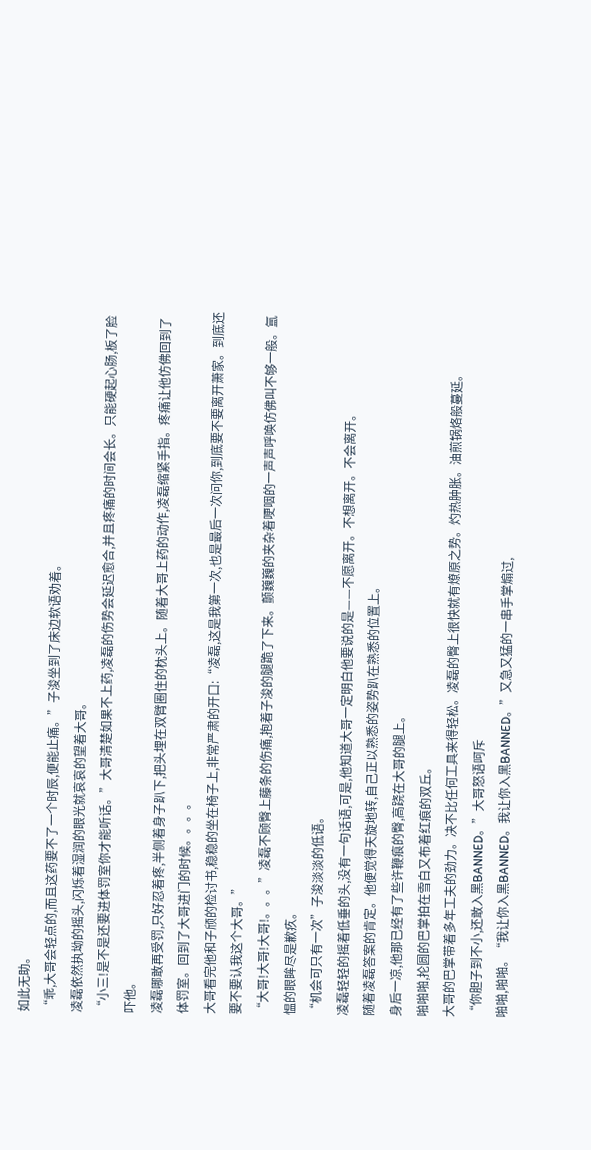如此无助。
“乖,大哥会轻点的,而且这药要不了一个时辰,便能止痛。”子浚坐到了床边软语劝着。
凌磊依然执坳的摇头,闪烁着湿润的眼光就哀哀的望着大哥。
“小三!是不是还要进体罚室你才能听话。”大哥清楚如果不上药,凌磊的伤势会延迟愈合,并且疼痛的时间会长。只能硬起心肠,板了脸吓他。
凌磊哪敢再受罚,只好忍着疼,半侧着身子趴下,把头埋在双臂圈住的枕头上。随着大哥上药的动作,凌磊缩紧手指。疼痛让他仿佛回到了体罚室。回到了大哥进门的时候。。。。
大哥看完他和子颀的检讨书,稳稳的坐在椅子上,非常严肃的开口:“凌磊,这是我第一次,也是最后一次问你,到底要不要离开萧家。到底还要不要认我这个大哥。”
“大哥!大哥!大哥!。。。”凌磊不顾臀上藤条的伤痛,抱着子浚的腿跪了下来。颤巍巍的夹杂着哽咽的一声声呼唤仿佛叫不够一般。氲愠的眼眸尽是歉疚。
“机会可只有一次”子浚淡淡的低语。
凌磊轻轻的摇着低垂的头,没有一句话语,可是,他知道大哥一定明白他要说的是——不愿离开。不想离开。不会离开。
随着凌磊答案的肯定。他便觉得天旋地转,自己正以熟悉的姿势趴在熟悉的位置上。
身后一凉,他那已经有了些许鞭痕的臀,高跷在大哥的腿上。
啪啪啪,抡圆的巴掌拍在雪白又布着红痕的双丘。
大哥的巴掌带着多年工夫的劲力。决不比任何工具来得轻松。凌磊的臀上很快就有燎原之势。灼热肿胀。油煎锅烙般蔓延。
“你胆子到不小,还敢入黑BANNED。”大哥怒语呵斥
啪啪,啪啪。“我让你入黑BANNED。我让你入黑BANNED。”又急又猛的一串手掌煽过,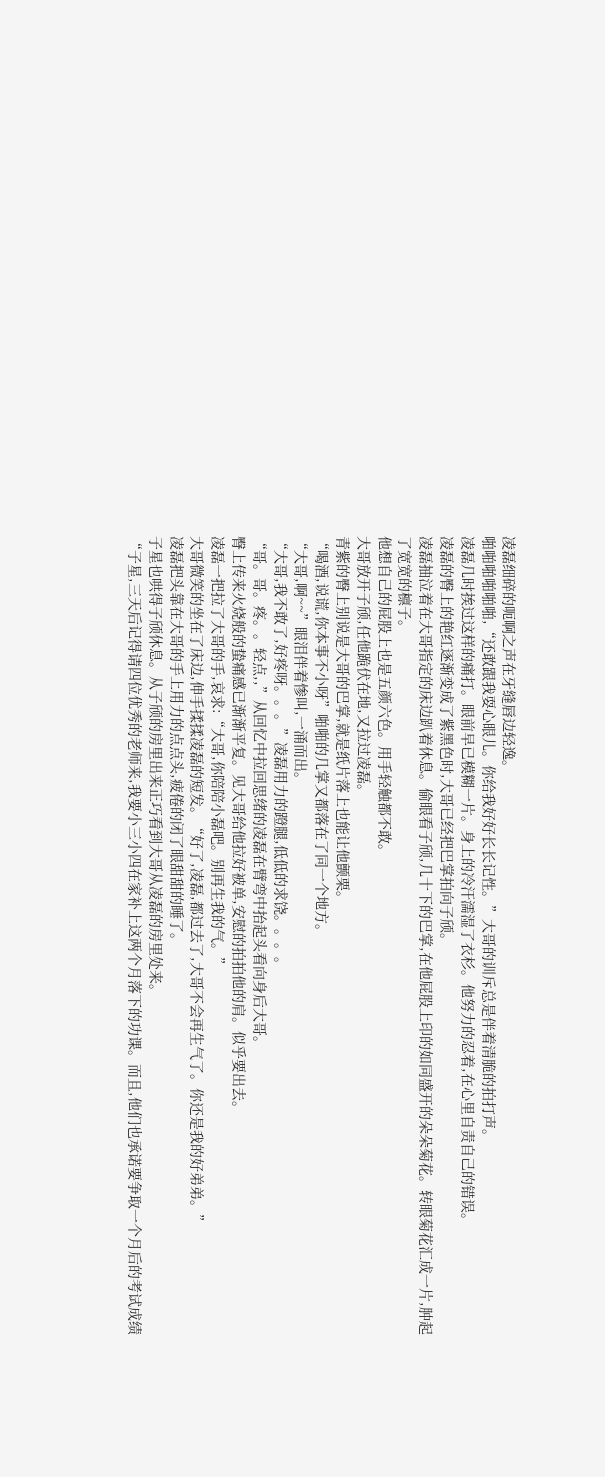凌磊细碎的呃啊之声在牙缝唇边轻逸。
啪啪啪啪啪啪,“还敢跟我耍心眼儿。你给我好好长长记性。”大哥的训斥总是伴着清脆的拍打声。
凌磊几时挨过这样的痛打。眼前早已模糊一片。身上的冷汗濡湿了衣杉。他努力的忍着,在心里自责自己的错误。
凌磊的臀上的艳红逐渐变成了紫黑色时,大哥已经把巴掌拍向子颀。
凌磊抽泣着在大哥指定的床边趴着休息。偷眼看子颀,几十下的巴掌,在他屁股上印的如同盛开的朵朵菊花。转眼菊花汇成一片,肿起了宽宽的檩子。
他想自己的屁股上也是五颜六色。用手轻触都不敢。
大哥放开子颀,任他跪伏在地,又拉过凌磊。
青紫的臀上别说是大哥的巴掌,就是纸片落上也能让他颤栗。
“喝酒,说谎,你本事不小呀”啪啪的几掌又都落在了同一个地方。
“大哥,啊~~”眼泪伴着惨叫,一涌而出。
“大哥,我不敢了,好疼呀。。。”凌磊用力的蹬腿,低低的求饶。。。。
“哥。哥。疼。。轻点,,”从回忆中拉回思绪的凌磊在臂弯中抬起头看向身后大哥。
臀上传来火烧般的蛰痛感已渐渐平复。见大哥给他拉好被单,安慰的拍拍他的肩。似乎要出去。
凌磊一把拉了大哥的手,哀求:“大哥,你陪陪小磊吧。别再生我的气。”
大哥微笑的坐在了床边,伸手揉揉凌磊的短发。“好了,凌磊,都过去了,大哥不会再生气了。你还是我的好弟弟。”
凌磊把头靠在大哥的手上用力的点点头,疲倦的闭了眼甜甜的睡了。
子星也哄得子颀休息。从子颀的房里出来正巧看到大哥从凌磊的房里处来。
“子星,三天后记得请四位优秀的老师来,我要小三小四在家补上这两个月落下的功课。而且,他们也承诺要争取一个月后的考试成绩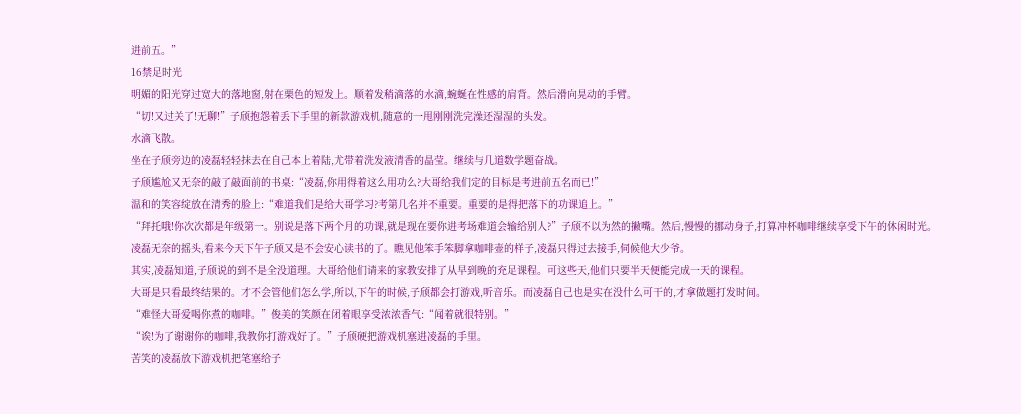进前五。”
16禁足时光
明媚的阳光穿过宽大的落地窗,射在栗色的短发上。顺着发稍滴落的水滴,蜿蜒在性感的肩背。然后滑向晃动的手臂。
“切!又过关了!无聊!”子颀抱怨着丢下手里的新款游戏机,随意的一甩刚刚洗完澡还湿湿的头发。
水滴飞散。
坐在子颀旁边的凌磊轻轻抹去在自己本上着陆,尤带着洗发液清香的晶莹。继续与几道数学题奋战。
子颀尴尬又无奈的敲了敲面前的书桌:“凌磊,你用得着这么用功么?大哥给我们定的目标是考进前五名而已!”
温和的笑容绽放在清秀的脸上:“难道我们是给大哥学习?考第几名并不重要。重要的是得把落下的功课追上。”
“拜托哦!你次次都是年级第一。别说是落下两个月的功课,就是现在要你进考场难道会输给别人?”子颀不以为然的撇嘴。然后,慢慢的挪动身子,打算冲杯咖啡继续享受下午的休闲时光。
凌磊无奈的摇头,看来今天下午子颀又是不会安心读书的了。瞧见他笨手笨脚拿咖啡壶的样子,凌磊只得过去接手,伺候他大少爷。
其实,凌磊知道,子颀说的到不是全没道理。大哥给他们请来的家教安排了从早到晚的充足课程。可这些天,他们只要半天便能完成一天的课程。
大哥是只看最终结果的。才不会管他们怎么学,所以,下午的时候,子颀都会打游戏,听音乐。而凌磊自己也是实在没什么可干的,才拿做题打发时间。
“难怪大哥爱喝你煮的咖啡。”俊美的笑颜在闭着眼享受浓浓香气:“闻着就很特别。”
“诶!为了谢谢你的咖啡,我教你打游戏好了。”子颀硬把游戏机塞进凌磊的手里。
苦笑的凌磊放下游戏机把笔塞给子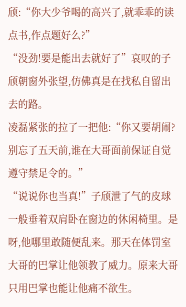颀:“你大少爷喝的高兴了,就乖乖的读点书,作点题好么?”
“没劲!要是能出去就好了”哀叹的子颀朝窗外张望,仿佛真是在找私自留出去的路。
凌磊紧张的拉了一把他:“你又要胡闹?别忘了五天前,谁在大哥面前保证自觉遵守禁足令的。”
“说说你也当真!”子颀泄了气的皮球一般垂着双肩卧在窗边的休闲椅里。是呀,他哪里敢随便乱来。那天在体罚室大哥的巴掌让他领教了威力。原来大哥只用巴掌也能让他痛不欲生。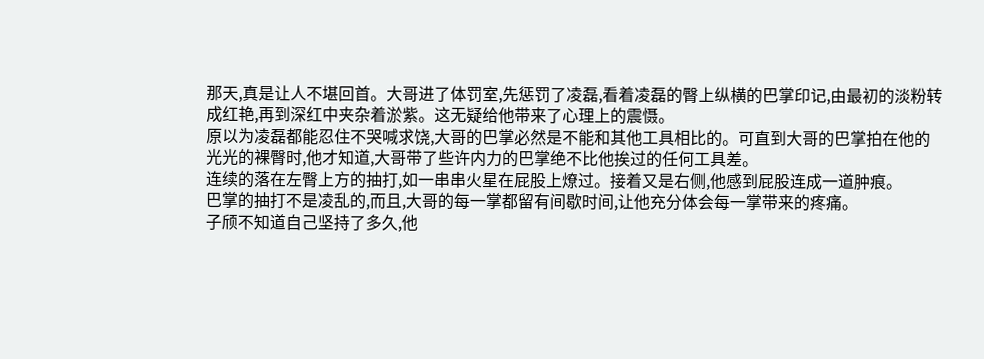那天,真是让人不堪回首。大哥进了体罚室,先惩罚了凌磊,看着凌磊的臀上纵横的巴掌印记,由最初的淡粉转成红艳,再到深红中夹杂着淤紫。这无疑给他带来了心理上的震慑。
原以为凌磊都能忍住不哭喊求饶,大哥的巴掌必然是不能和其他工具相比的。可直到大哥的巴掌拍在他的光光的裸臀时,他才知道,大哥带了些许内力的巴掌绝不比他挨过的任何工具差。
连续的落在左臀上方的抽打,如一串串火星在屁股上燎过。接着又是右侧,他感到屁股连成一道肿痕。
巴掌的抽打不是凌乱的,而且,大哥的每一掌都留有间歇时间,让他充分体会每一掌带来的疼痛。
子颀不知道自己坚持了多久,他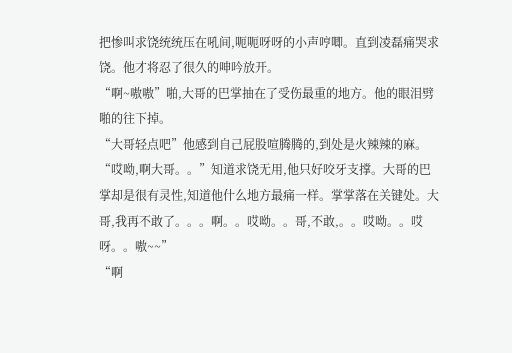把惨叫求饶统统压在吼间,呃呃呀呀的小声哼唧。直到凌磊痛哭求饶。他才将忍了很久的呻吟放开。
“啊~嗷嗷”啪,大哥的巴掌抽在了受伤最重的地方。他的眼泪劈啪的往下掉。
“大哥轻点吧”他感到自己屁股喧腾腾的,到处是火辣辣的麻。
“哎呦,啊大哥。。”知道求饶无用,他只好咬牙支撑。大哥的巴掌却是很有灵性,知道他什么地方最痛一样。掌掌落在关键处。大哥,我再不敢了。。。啊。。哎呦。。哥,不敢,。。哎呦。。哎呀。。嗷~~”
“啊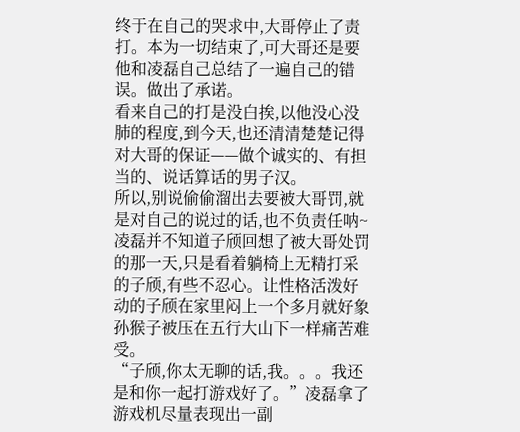终于在自己的哭求中,大哥停止了责打。本为一切结束了,可大哥还是要他和凌磊自己总结了一遍自己的错误。做出了承诺。
看来自己的打是没白挨,以他没心没肺的程度,到今天,也还清清楚楚记得对大哥的保证——做个诚实的、有担当的、说话算话的男子汉。
所以,别说偷偷溜出去要被大哥罚,就是对自己的说过的话,也不负责任呐~ 凌磊并不知道子颀回想了被大哥处罚的那一天,只是看着躺椅上无精打采的子颀,有些不忍心。让性格活泼好动的子颀在家里闷上一个多月就好象孙猴子被压在五行大山下一样痛苦难受。
“子颀,你太无聊的话,我。。。我还是和你一起打游戏好了。”凌磊拿了游戏机尽量表现出一副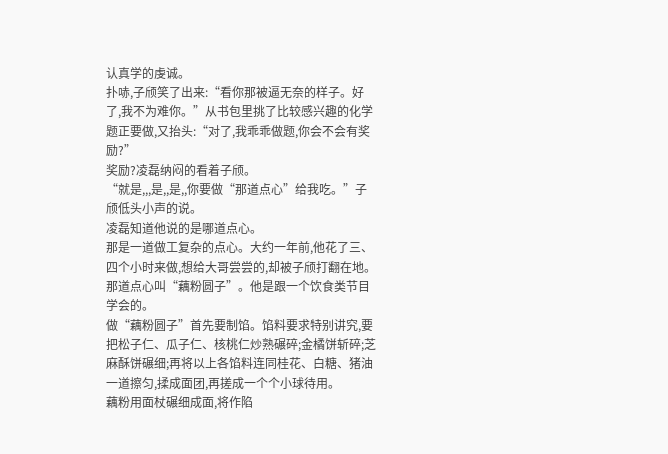认真学的虔诚。
扑哧,子颀笑了出来:“看你那被逼无奈的样子。好了,我不为难你。”从书包里挑了比较感兴趣的化学题正要做,又抬头:“对了,我乖乖做题,你会不会有奖励?”
奖励?凌磊纳闷的看着子颀。
“就是,,,是,,是,,你要做“那道点心”给我吃。”子颀低头小声的说。
凌磊知道他说的是哪道点心。
那是一道做工复杂的点心。大约一年前,他花了三、四个小时来做,想给大哥尝尝的,却被子颀打翻在地。
那道点心叫“藕粉圆子”。他是跟一个饮食类节目学会的。
做“藕粉圆子”首先要制馅。馅料要求特别讲究,要把松子仁、瓜子仁、核桃仁炒熟碾碎;金橘饼斩碎;芝麻酥饼碾细;再将以上各馅料连同桂花、白糖、猪油一道擦匀,揉成面团,再搓成一个个小球待用。
藕粉用面杖碾细成面,将作陷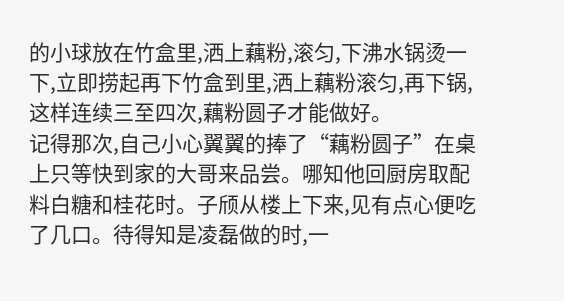的小球放在竹盒里,洒上藕粉,滚匀,下沸水锅烫一下,立即捞起再下竹盒到里,洒上藕粉滚匀,再下锅,这样连续三至四次,藕粉圆子才能做好。
记得那次,自己小心翼翼的捧了“藕粉圆子”在桌上只等快到家的大哥来品尝。哪知他回厨房取配料白糖和桂花时。子颀从楼上下来,见有点心便吃了几口。待得知是凌磊做的时,一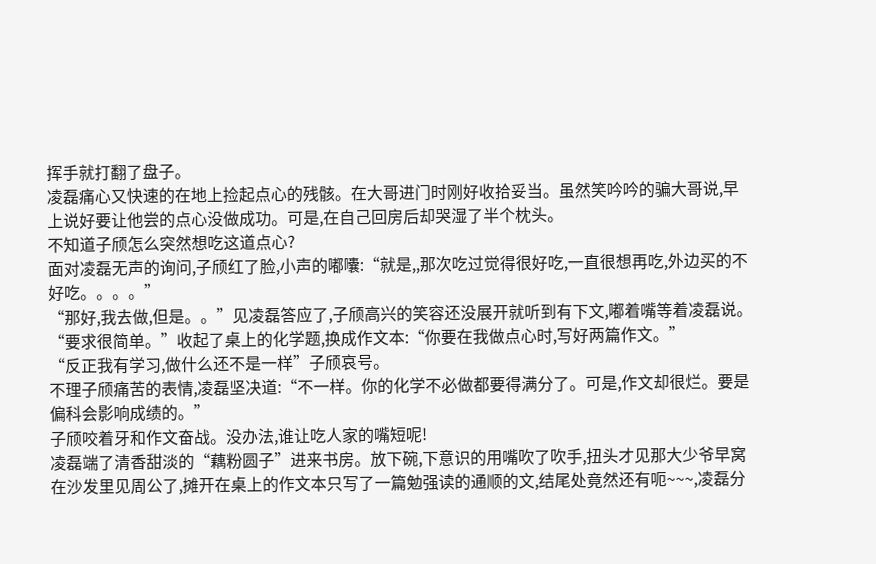挥手就打翻了盘子。
凌磊痛心又快速的在地上捡起点心的残骸。在大哥进门时刚好收拾妥当。虽然笑吟吟的骗大哥说,早上说好要让他尝的点心没做成功。可是,在自己回房后却哭湿了半个枕头。
不知道子颀怎么突然想吃这道点心?
面对凌磊无声的询问,子颀红了脸,小声的嘟囔:“就是,,那次吃过觉得很好吃,一直很想再吃,外边买的不好吃。。。。”
“那好,我去做,但是。。”见凌磊答应了,子颀高兴的笑容还没展开就听到有下文,嘟着嘴等着凌磊说。
“要求很简单。”收起了桌上的化学题,换成作文本:“你要在我做点心时,写好两篇作文。”
“反正我有学习,做什么还不是一样”子颀哀号。
不理子颀痛苦的表情,凌磊坚决道:“不一样。你的化学不必做都要得满分了。可是,作文却很烂。要是偏科会影响成绩的。”
子颀咬着牙和作文奋战。没办法,谁让吃人家的嘴短呢!
凌磊端了清香甜淡的“藕粉圆子”进来书房。放下碗,下意识的用嘴吹了吹手,扭头才见那大少爷早窝在沙发里见周公了,摊开在桌上的作文本只写了一篇勉强读的通顺的文,结尾处竟然还有呃~~~,凌磊分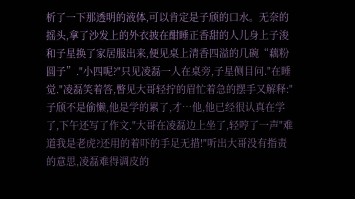析了一下那透明的液体,可以肯定是子颀的口水。无奈的摇头,拿了沙发上的外衣披在酣睡正香甜的人儿身上子浚和子星换了家居服出来,便见桌上清香四溢的几碗“藕粉圆子”."小四呢?"只见凌磊一人在桌旁,子星侧目问."在睡觉."凌磊笑着答,瞥见大哥轻拧的眉忙着急的摆手又解释:"子颀不是偷懒,他是学的累了,才…他,他已经很认真在学了,下午还写了作文."大哥在凌磊边上坐了,轻哼了一声"难道我是老虎?还用的着吓的手足无措!"听出大哥没有指责的意思,凌磊难得调皮的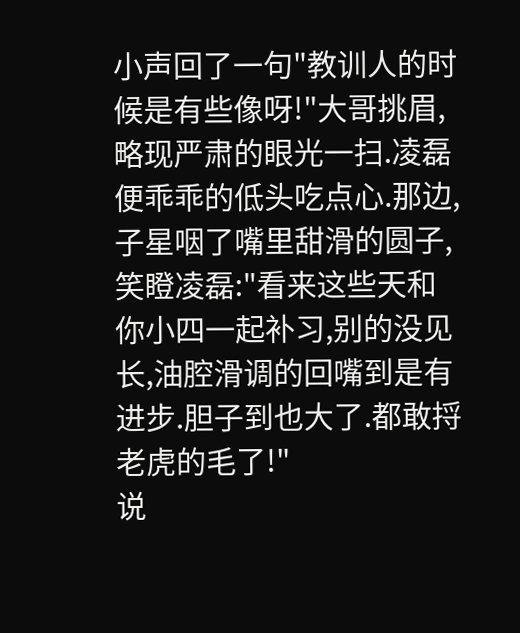小声回了一句"教训人的时候是有些像呀!"大哥挑眉,略现严肃的眼光一扫.凌磊便乖乖的低头吃点心.那边,子星咽了嘴里甜滑的圆子,笑瞪凌磊:"看来这些天和你小四一起补习,别的没见长,油腔滑调的回嘴到是有进步.胆子到也大了.都敢捋老虎的毛了!"
说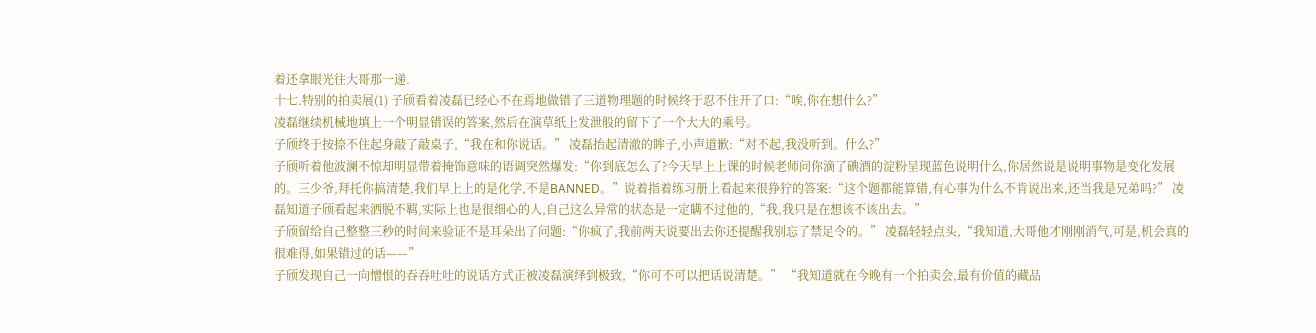着还拿眼光往大哥那一递.
十七.特别的拍卖展(1) 子颀看着凌磊已经心不在焉地做错了三道物理题的时候终于忍不住开了口:“唉,你在想什么?”
凌磊继续机械地填上一个明显错误的答案,然后在演草纸上发泄般的留下了一个大大的乘号。
子颀终于按捺不住起身敲了敲桌子,“我在和你说话。” 凌磊抬起清澈的眸子,小声道歉:“对不起,我没听到。什么?”
子颀听着他波澜不惊却明显带着掩饰意味的语调突然爆发:“你到底怎么了?今天早上上课的时候老师问你滴了碘酒的淀粉呈现蓝色说明什么,你居然说是说明事物是变化发展的。三少爷,拜托你搞清楚,我们早上上的是化学,不是BANNED。”说着指着练习册上看起来很狰狞的答案:“这个题都能算错,有心事为什么不肯说出来,还当我是兄弟吗?” 凌磊知道子颀看起来洒脱不羁,实际上也是很细心的人,自己这么异常的状态是一定瞒不过他的,“我,我只是在想该不该出去。”
子颀留给自己整整三秒的时间来验证不是耳朵出了问题:“你疯了,我前两天说要出去你还提醒我别忘了禁足令的。” 凌磊轻轻点头,“我知道,大哥他才刚刚消气,可是,机会真的很难得,如果错过的话——”
子颀发现自己一向憎恨的吞吞吐吐的说话方式正被凌磊演绎到极致,“你可不可以把话说清楚。” “我知道就在今晚有一个拍卖会,最有价值的藏品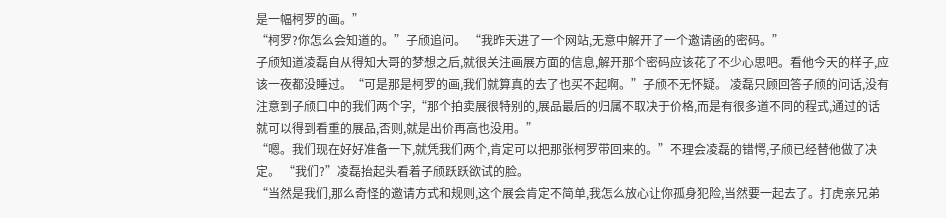是一幅柯罗的画。”
“柯罗?你怎么会知道的。”子颀追问。 “我昨天进了一个网站,无意中解开了一个邀请函的密码。”
子颀知道凌磊自从得知大哥的梦想之后,就很关注画展方面的信息,解开那个密码应该花了不少心思吧。看他今天的样子,应该一夜都没睡过。“可是那是柯罗的画,我们就算真的去了也买不起啊。”子颀不无怀疑。 凌磊只顾回答子颀的问话,没有注意到子颀口中的我们两个字,“那个拍卖展很特别的,展品最后的归属不取决于价格,而是有很多道不同的程式,通过的话就可以得到看重的展品,否则,就是出价再高也没用。”
“嗯。我们现在好好准备一下,就凭我们两个,肯定可以把那张柯罗带回来的。”不理会凌磊的错愕,子颀已经替他做了决定。 “我们?”凌磊抬起头看着子颀跃跃欲试的脸。
“当然是我们,那么奇怪的邀请方式和规则,这个展会肯定不简单,我怎么放心让你孤身犯险,当然要一起去了。打虎亲兄弟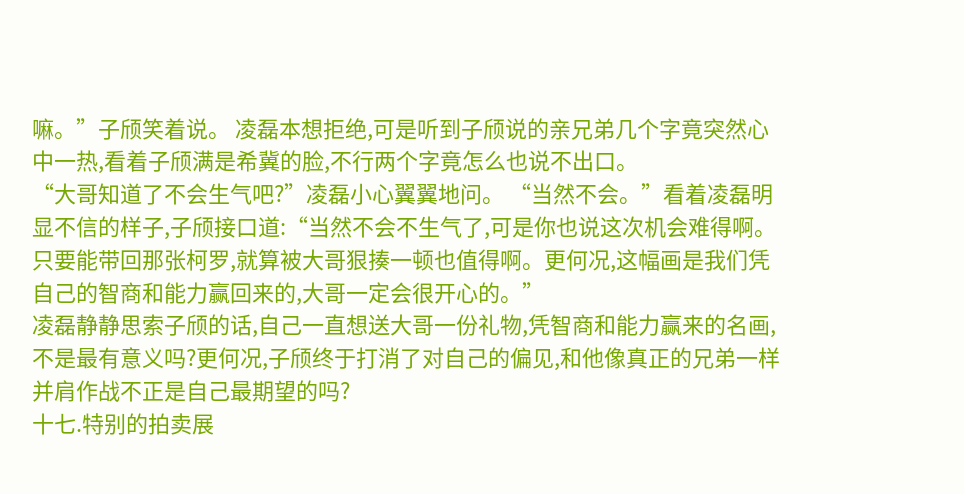嘛。”子颀笑着说。 凌磊本想拒绝,可是听到子颀说的亲兄弟几个字竟突然心中一热,看着子颀满是希冀的脸,不行两个字竟怎么也说不出口。
“大哥知道了不会生气吧?”凌磊小心翼翼地问。 “当然不会。”看着凌磊明显不信的样子,子颀接口道:“当然不会不生气了,可是你也说这次机会难得啊。只要能带回那张柯罗,就算被大哥狠揍一顿也值得啊。更何况,这幅画是我们凭自己的智商和能力赢回来的,大哥一定会很开心的。”
凌磊静静思索子颀的话,自己一直想送大哥一份礼物,凭智商和能力赢来的名画,不是最有意义吗?更何况,子颀终于打消了对自己的偏见,和他像真正的兄弟一样并肩作战不正是自己最期望的吗?
十七.特别的拍卖展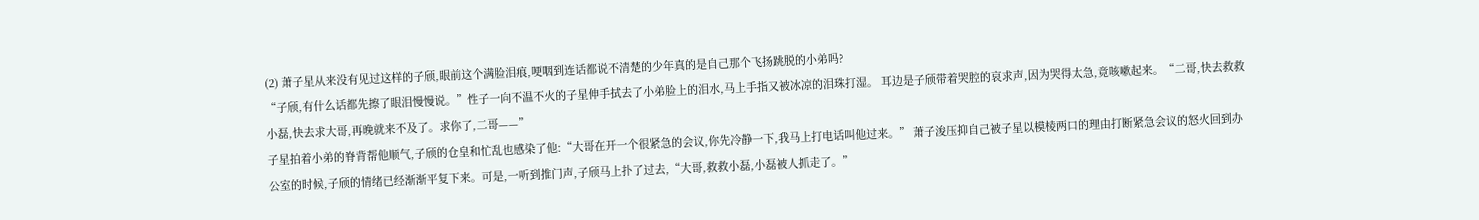(2) 萧子星从来没有见过这样的子颀,眼前这个满脸泪痕,哽咽到连话都说不清楚的少年真的是自己那个飞扬跳脱的小弟吗?
“子颀,有什么话都先擦了眼泪慢慢说。”性子一向不温不火的子星伸手拭去了小弟脸上的泪水,马上手指又被冰凉的泪珠打湿。 耳边是子颀带着哭腔的哀求声,因为哭得太急,竟咳嗽起来。“二哥,快去救救小磊,快去求大哥,再晚就来不及了。求你了,二哥——”
子星拍着小弟的脊背帮他顺气,子颀的仓皇和忙乱也感染了他:“大哥在开一个很紧急的会议,你先冷静一下,我马上打电话叫他过来。” 萧子浚压抑自己被子星以模棱两口的理由打断紧急会议的怒火回到办公室的时候,子颀的情绪已经渐渐平复下来。可是,一听到推门声,子颀马上扑了过去,“大哥,救救小磊,小磊被人抓走了。”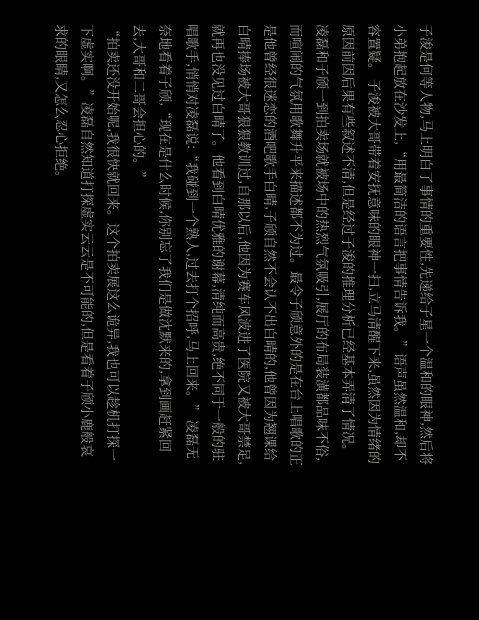子浚是何等人物,马上明白了事情的重要性,先递给子星一个温和的眼神,然后将小弟抱起放在沙发上,“用最简洁的语言把事情告诉我。”语声虽然温和,却不容置疑。 子浚被大哥带着安抚意味的眼神一扫,立马清醒下来,虽然因为情绪的原因前因后果有些叙述不清,但是经过子浚的推理分析已经基本弄清了情况。
凌磊和子颀一到拍卖场就被场中的热烈气氛吸引,展厅的布局装潢都品味不俗,而喧闹的气氛用歌舞升平来描述都不为过。最令子颀意外的是在台上唱歌的正是他曾经很迷恋的酒吧歌手白晴,子颀自然不会认不出白晴的,他曾因为翘课给白晴捧场被大哥狠狠教训过,自那以后,他因为赛车风波进了医院又被大哥禁足,就再也没见过白晴了。他看到白晴优雅的谢幕,清纯而高贵,绝不同于一般的驻唱歌手,悄悄对凌磊说:“我碰到一个熟人,过去打个招呼,马上回来。” 凌磊无奈地看着子颀,“现在是什么时候,你别忘了我们是做沈默来的,拿到画赶紧回去,大哥和二哥会担心的。”
“拍卖还没开始呢,我很快就回来。这个拍卖展这么诡异,我也可以趁机打探一下虚实啊。”凌磊自然知道打探虚实云云是不可能的,但是看着子颀小鹿般哀求的眼睛,又怎么忍心拒绝。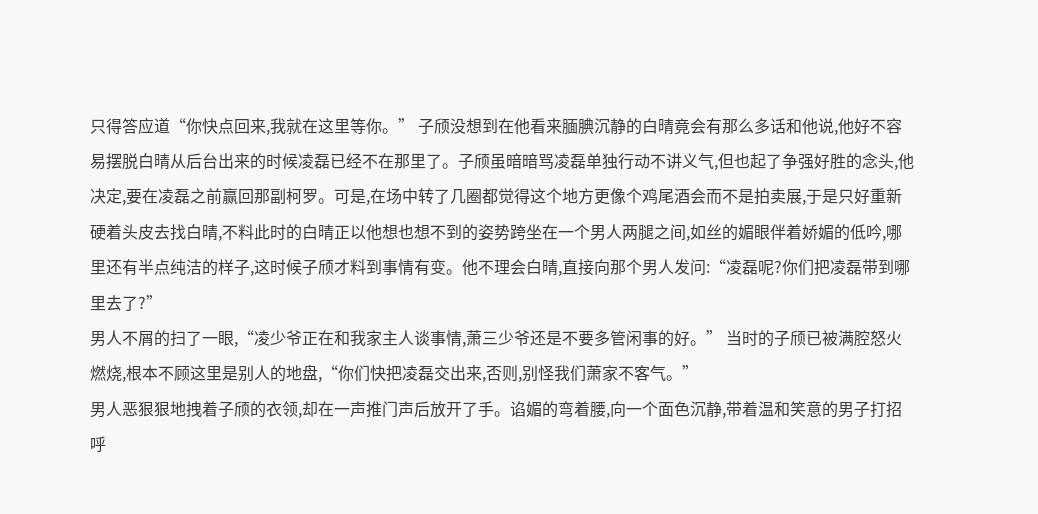只得答应道“你快点回来,我就在这里等你。” 子颀没想到在他看来腼腆沉静的白晴竟会有那么多话和他说,他好不容易摆脱白晴从后台出来的时候凌磊已经不在那里了。子颀虽暗暗骂凌磊单独行动不讲义气,但也起了争强好胜的念头,他决定,要在凌磊之前赢回那副柯罗。可是,在场中转了几圈都觉得这个地方更像个鸡尾酒会而不是拍卖展,于是只好重新硬着头皮去找白晴,不料此时的白晴正以他想也想不到的姿势跨坐在一个男人两腿之间,如丝的媚眼伴着娇媚的低吟,哪里还有半点纯洁的样子,这时候子颀才料到事情有变。他不理会白晴,直接向那个男人发问:“凌磊呢?你们把凌磊带到哪里去了?”
男人不屑的扫了一眼,“凌少爷正在和我家主人谈事情,萧三少爷还是不要多管闲事的好。” 当时的子颀已被满腔怒火燃烧,根本不顾这里是别人的地盘,“你们快把凌磊交出来,否则,别怪我们萧家不客气。”
男人恶狠狠地拽着子颀的衣领,却在一声推门声后放开了手。谄媚的弯着腰,向一个面色沉静,带着温和笑意的男子打招呼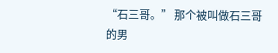“石三哥。” 那个被叫做石三哥的男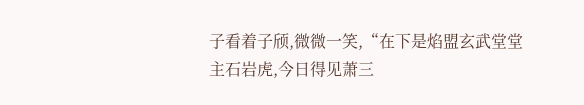子看着子颀,微微一笑,“在下是焰盟玄武堂堂主石岩虎,今日得见萧三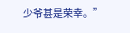少爷甚是荣幸。”